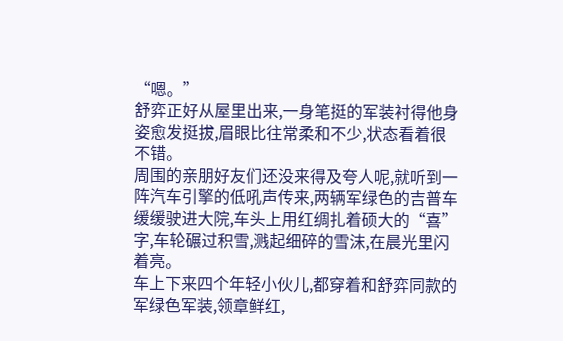“嗯。”
舒弈正好从屋里出来,一身笔挺的军装衬得他身姿愈发挺拔,眉眼比往常柔和不少,状态看着很不错。
周围的亲朋好友们还没来得及夸人呢,就听到一阵汽车引擎的低吼声传来,两辆军绿色的吉普车缓缓驶进大院,车头上用红绸扎着硕大的“喜”字,车轮碾过积雪,溅起细碎的雪沫,在晨光里闪着亮。
车上下来四个年轻小伙儿,都穿着和舒弈同款的军绿色军装,领章鲜红,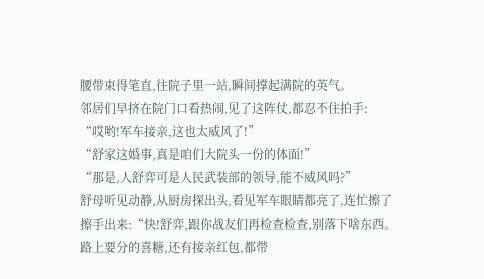腰带束得笔直,往院子里一站,瞬间撑起满院的英气。
邻居们早挤在院门口看热闹,见了这阵仗,都忍不住拍手:
“哎哟!军车接亲,这也太威风了!”
“舒家这婚事,真是咱们大院头一份的体面!”
“那是,人舒弈可是人民武装部的领导,能不威风吗?”
舒母听见动静,从厨房探出头,看见军车眼睛都亮了,连忙擦了擦手出来:“快!舒弈,跟你战友们再检查检查,别落下啥东西。路上要分的喜糖,还有接亲红包,都带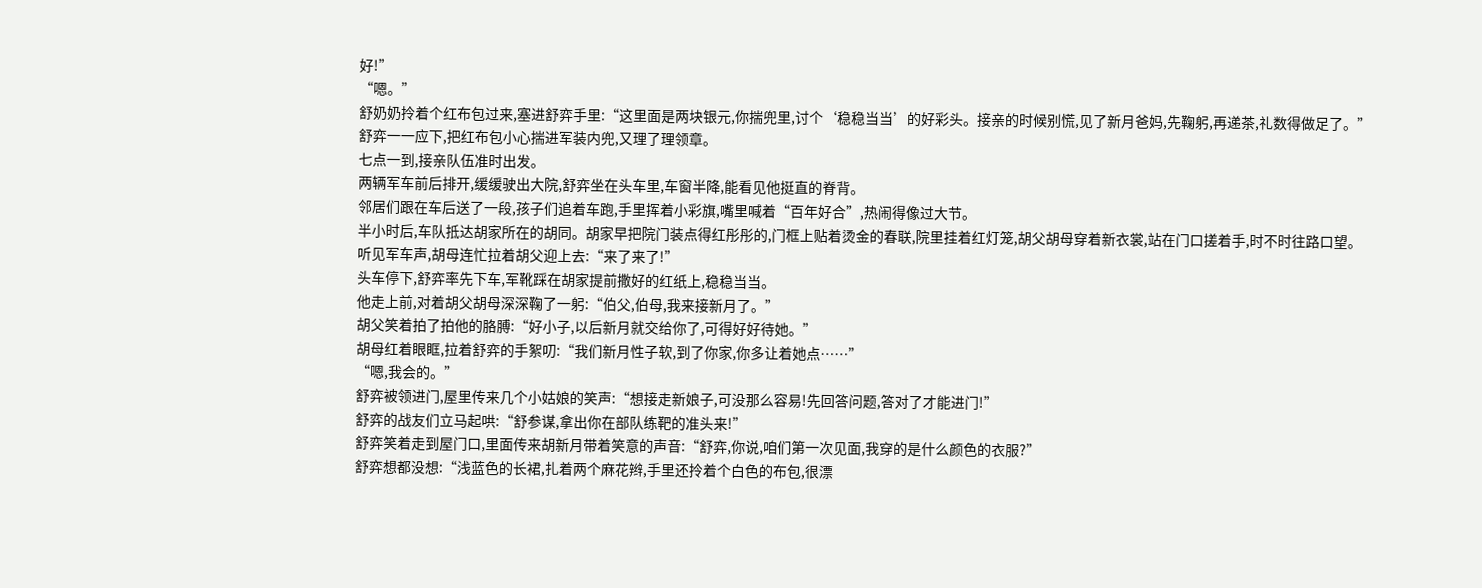好!”
“嗯。”
舒奶奶拎着个红布包过来,塞进舒弈手里:“这里面是两块银元,你揣兜里,讨个‘稳稳当当’的好彩头。接亲的时候别慌,见了新月爸妈,先鞠躬,再递茶,礼数得做足了。”
舒弈一一应下,把红布包小心揣进军装内兜,又理了理领章。
七点一到,接亲队伍准时出发。
两辆军车前后排开,缓缓驶出大院,舒弈坐在头车里,车窗半降,能看见他挺直的脊背。
邻居们跟在车后送了一段,孩子们追着车跑,手里挥着小彩旗,嘴里喊着“百年好合”,热闹得像过大节。
半小时后,车队抵达胡家所在的胡同。胡家早把院门装点得红彤彤的,门框上贴着烫金的春联,院里挂着红灯笼,胡父胡母穿着新衣裳,站在门口搓着手,时不时往路口望。
听见军车声,胡母连忙拉着胡父迎上去:“来了来了!”
头车停下,舒弈率先下车,军靴踩在胡家提前撒好的红纸上,稳稳当当。
他走上前,对着胡父胡母深深鞠了一躬:“伯父,伯母,我来接新月了。”
胡父笑着拍了拍他的胳膊:“好小子,以后新月就交给你了,可得好好待她。”
胡母红着眼眶,拉着舒弈的手絮叨:“我们新月性子软,到了你家,你多让着她点……”
“嗯,我会的。”
舒弈被领进门,屋里传来几个小姑娘的笑声:“想接走新娘子,可没那么容易!先回答问题,答对了才能进门!”
舒弈的战友们立马起哄:“舒参谋,拿出你在部队练靶的准头来!”
舒弈笑着走到屋门口,里面传来胡新月带着笑意的声音:“舒弈,你说,咱们第一次见面,我穿的是什么颜色的衣服?”
舒弈想都没想:“浅蓝色的长裙,扎着两个麻花辫,手里还拎着个白色的布包,很漂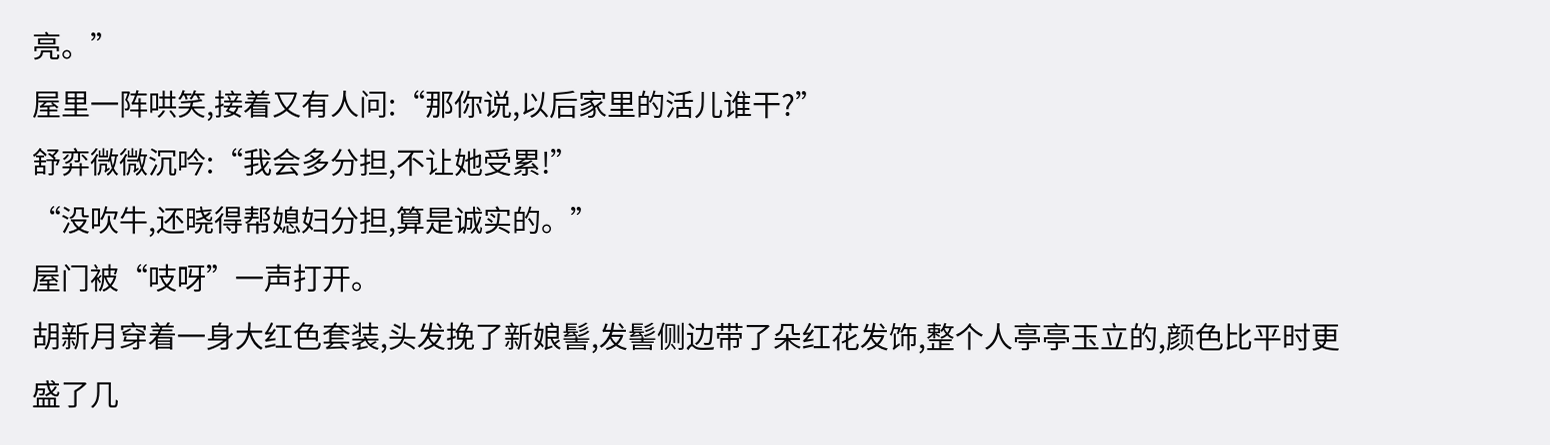亮。”
屋里一阵哄笑,接着又有人问:“那你说,以后家里的活儿谁干?”
舒弈微微沉吟:“我会多分担,不让她受累!”
“没吹牛,还晓得帮媳妇分担,算是诚实的。”
屋门被“吱呀”一声打开。
胡新月穿着一身大红色套装,头发挽了新娘髻,发髻侧边带了朵红花发饰,整个人亭亭玉立的,颜色比平时更盛了几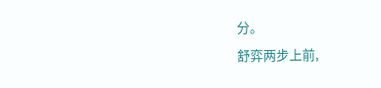分。
舒弈两步上前,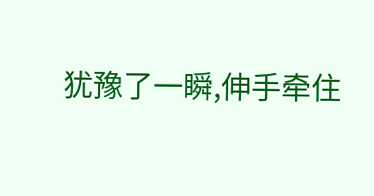犹豫了一瞬,伸手牵住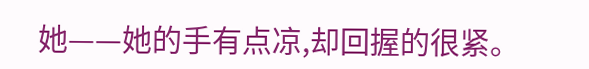她——她的手有点凉,却回握的很紧。